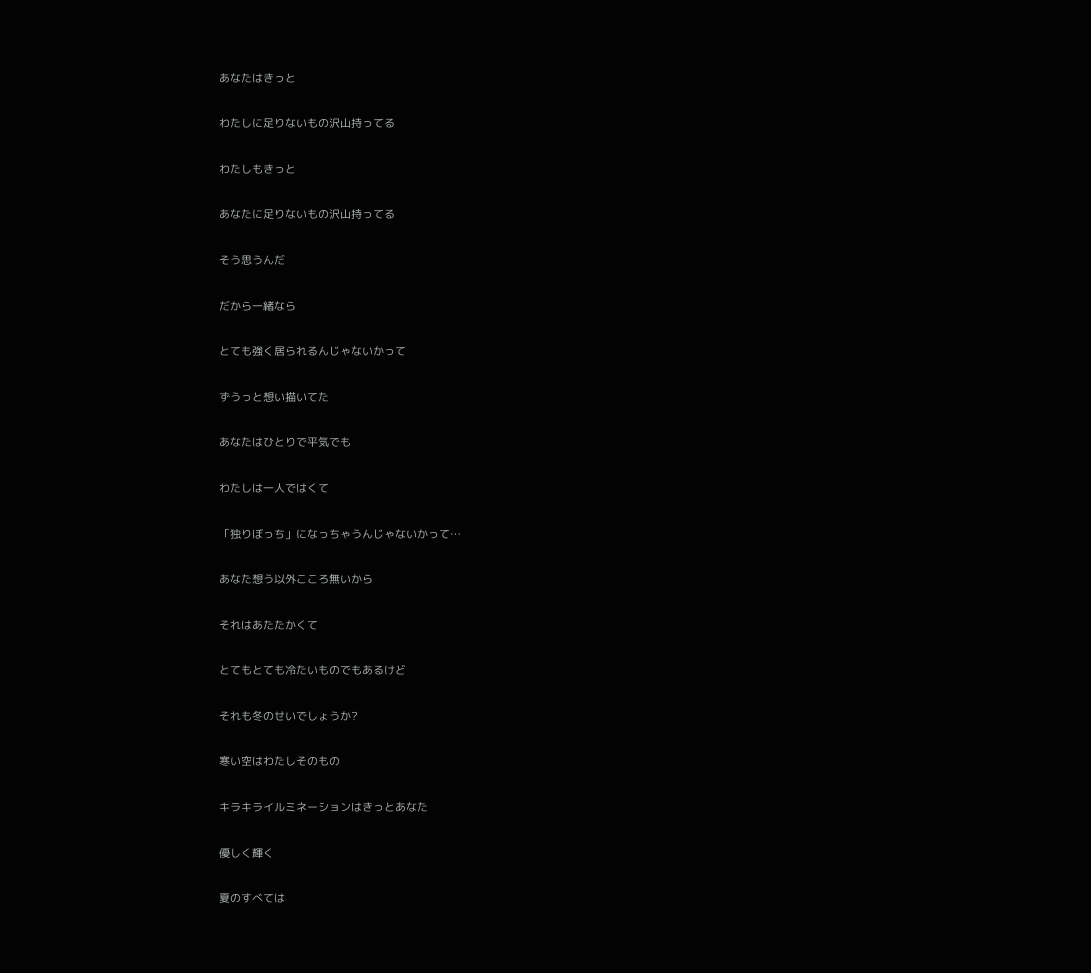あなたはきっと

わたしに足りないもの沢山持ってる

わたしもきっと

あなたに足りないもの沢山持ってる

そう思うんだ

だから一緒なら

とても強く居られるんじゃないかって

ずうっと想い描いてた

あなたはひとりで平気でも

わたしは一人ではくて

「独りぼっち」になっちゃうんじゃないかって…

あなた想う以外こころ無いから

それはあたたかくて

とてもとても冷たいものでもあるけど

それも冬のせいでしょうか?

寒い空はわたしそのもの

キラキライルミネーションはきっとあなた

優しく輝く

夏のすべては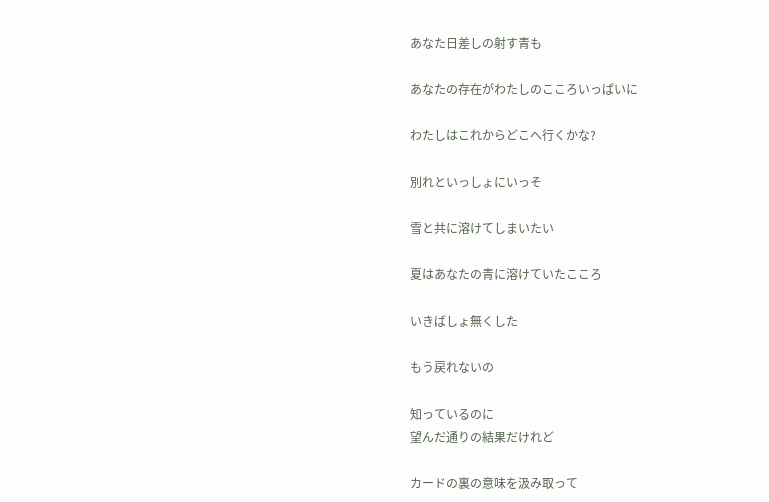あなた日差しの射す青も

あなたの存在がわたしのこころいっぱいに

わたしはこれからどこへ行くかな?

別れといっしょにいっそ

雪と共に溶けてしまいたい

夏はあなたの青に溶けていたこころ

いきばしょ無くした

もう戻れないの

知っているのに
望んだ通りの結果だけれど

カードの裏の意味を汲み取って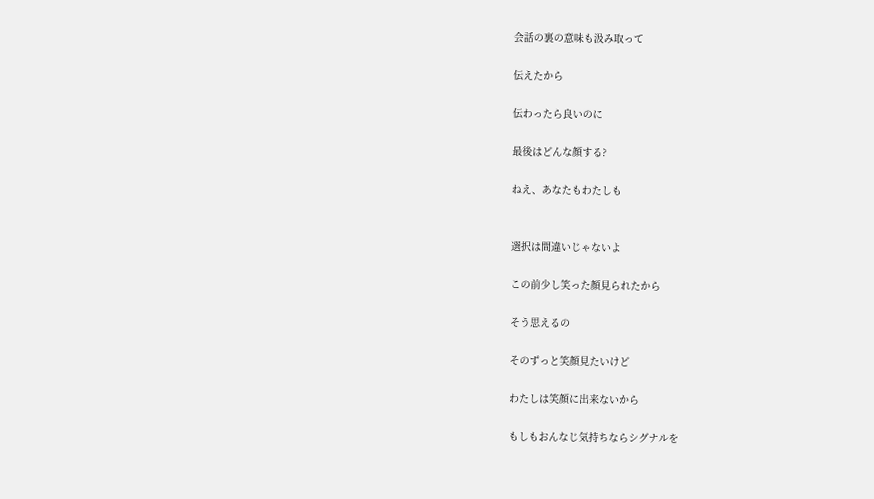会話の裏の意味も汲み取って

伝えたから

伝わったら良いのに

最後はどんな顔する?

ねえ、あなたもわたしも


選択は間違いじゃないよ

この前少し笑った顔見られたから

そう思えるの

そのずっと笑顔見たいけど

わたしは笑顔に出来ないから

もしもおんなじ気持ちならシグナルを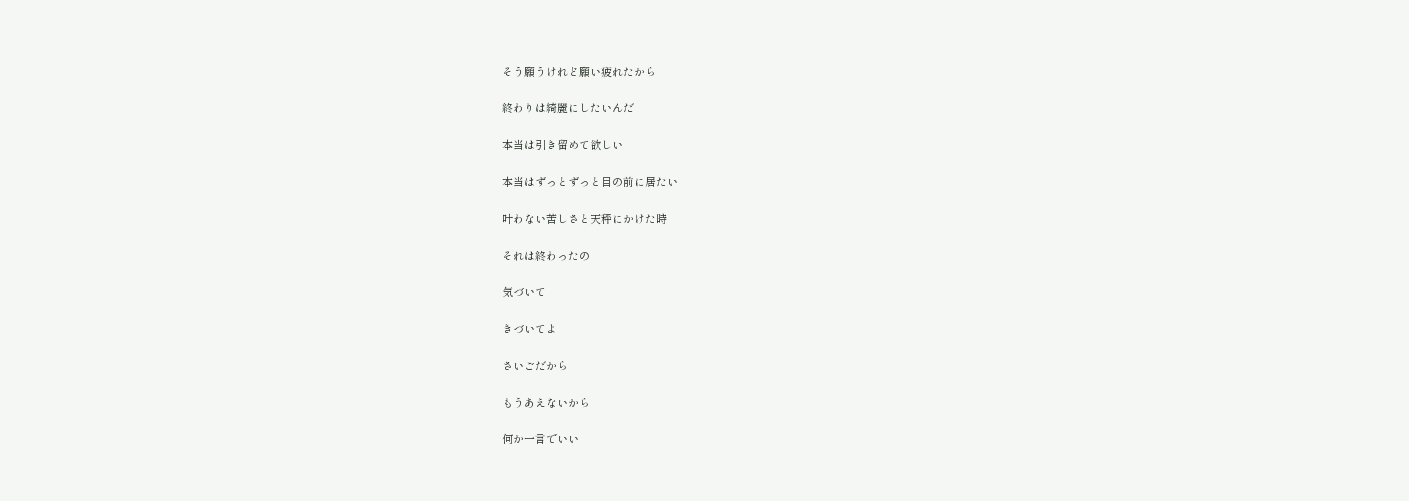そう願うけれど願い疲れたから

終わりは綺麗にしたいんだ

本当は引き留めて欲しい

本当はずっとずっと目の前に居たい

叶わない苦しさと天秤にかけた時

それは終わったの

気づいて

きづいてよ

さいごだから

もうあえないから

何か一言でいい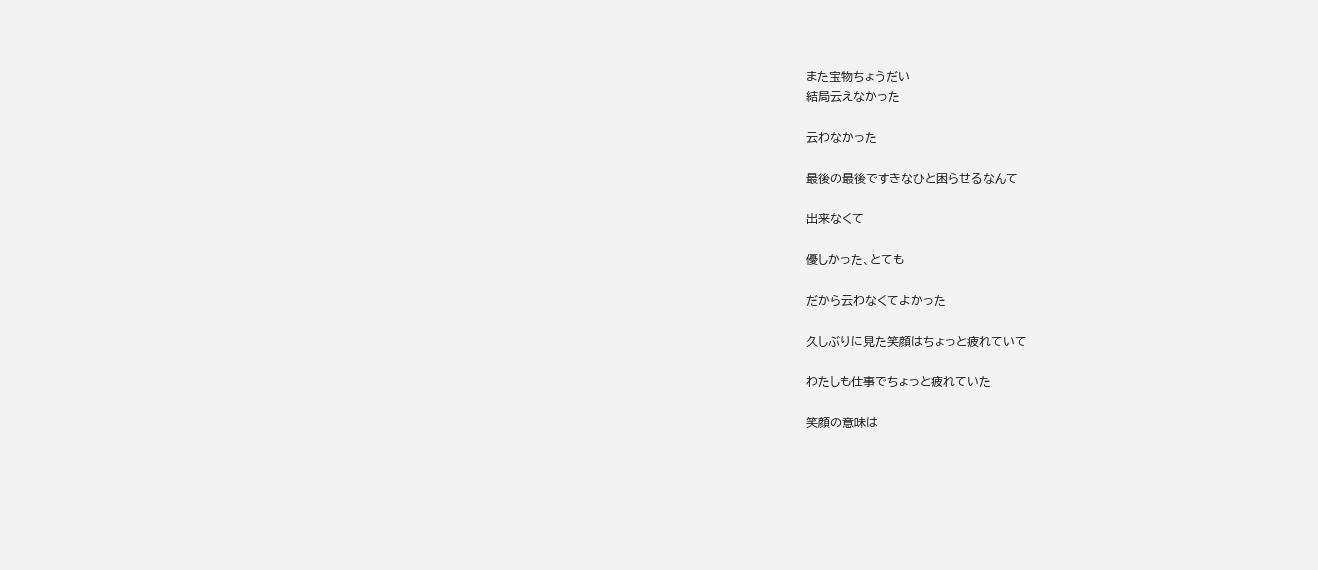また宝物ちょうだい
結局云えなかった

云わなかった

最後の最後ですきなひと困らせるなんて

出来なくて

優しかった、とても

だから云わなくてよかった

久しぶりに見た笑顔はちょっと疲れていて

わたしも仕事でちょっと疲れていた

笑顔の意味は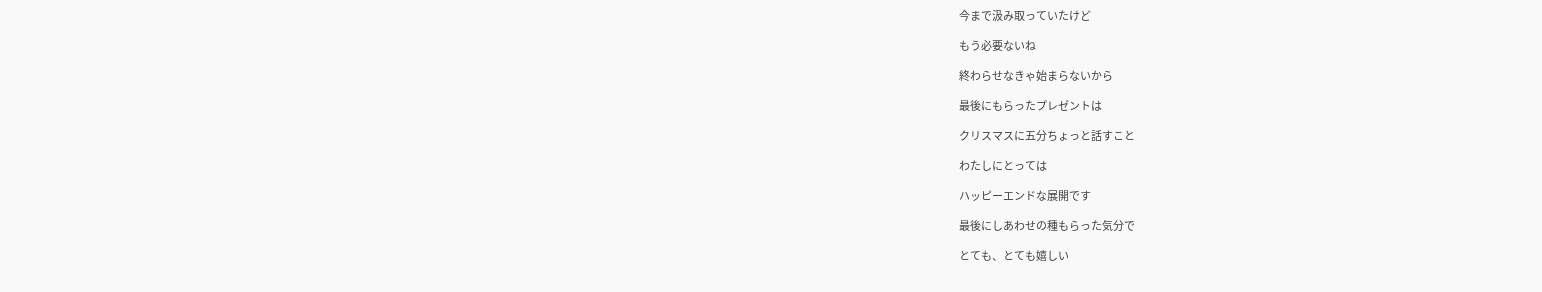今まで汲み取っていたけど

もう必要ないね

終わらせなきゃ始まらないから

最後にもらったプレゼントは

クリスマスに五分ちょっと話すこと

わたしにとっては

ハッピーエンドな展開です

最後にしあわせの種もらった気分で

とても、とても嬉しい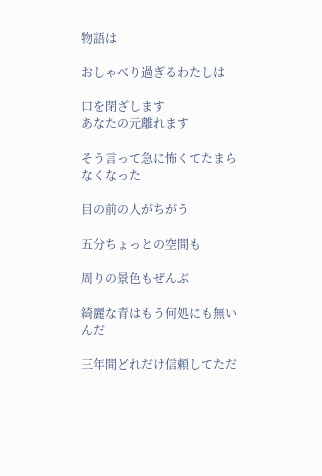物語は

おしゃべり過ぎるわたしは

口を閉ざします
あなたの元離れます

そう言って急に怖くてたまらなくなった

目の前の人がちがう

五分ちょっとの空間も

周りの景色もぜんぶ

綺麗な青はもう何処にも無いんだ

三年間どれだけ信頼してただ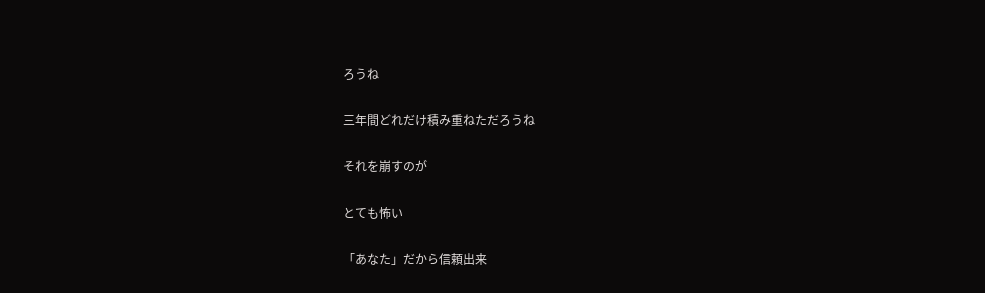ろうね

三年間どれだけ積み重ねただろうね

それを崩すのが

とても怖い

「あなた」だから信頼出来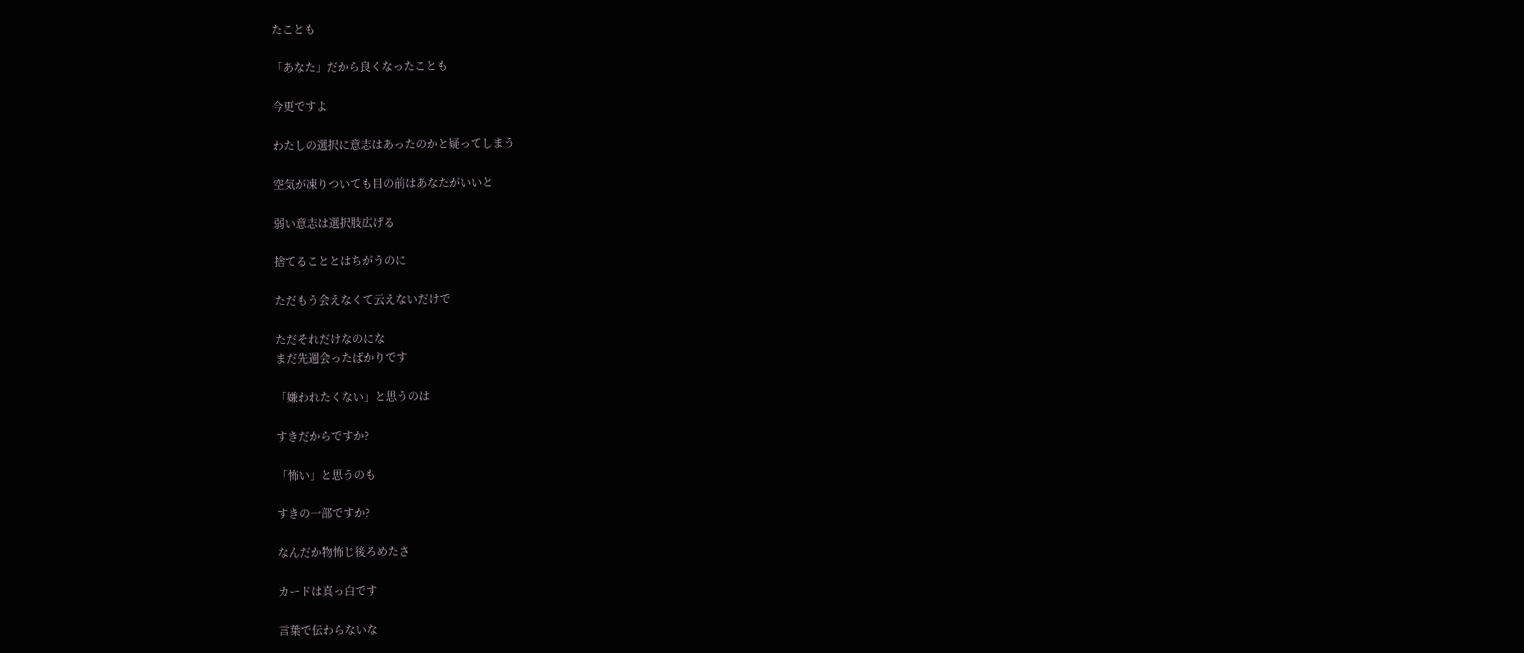たことも

「あなた」だから良くなったことも

今更ですよ

わたしの選択に意志はあったのかと疑ってしまう

空気が凍りついても目の前はあなたがいいと

弱い意志は選択肢広げる

捨てることとはちがうのに

ただもう会えなくて云えないだけで

ただそれだけなのにな
まだ先週会ったばかりです

「嫌われたくない」と思うのは

すきだからですか?

「怖い」と思うのも

すきの一部ですか?

なんだか物怖じ後ろめたさ

カードは真っ白です

言葉で伝わらないな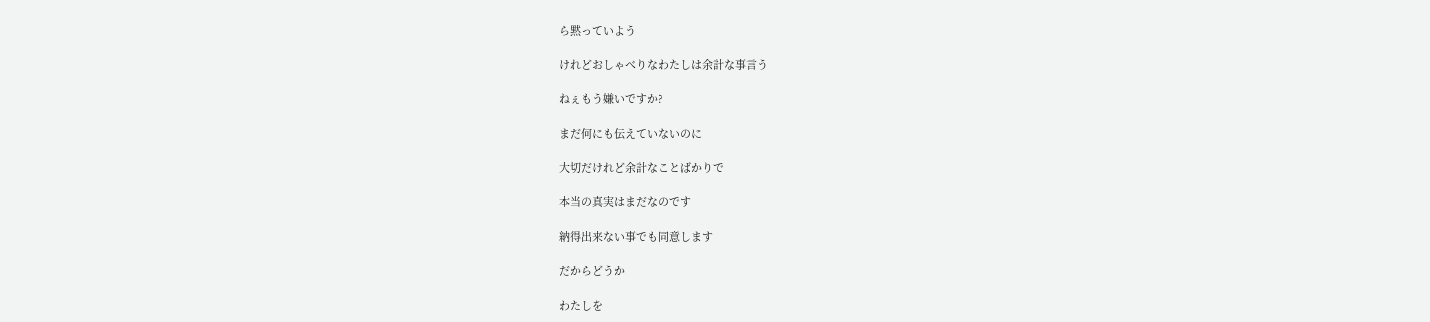ら黙っていよう

けれどおしゃべりなわたしは余計な事言う

ねぇもう嫌いですか?

まだ何にも伝えていないのに

大切だけれど余計なことばかりで

本当の真実はまだなのです

納得出来ない事でも同意します

だからどうか

わたしを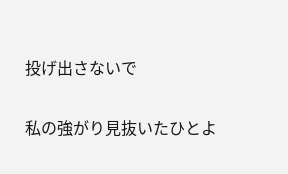投げ出さないで

私の強がり見抜いたひとよ